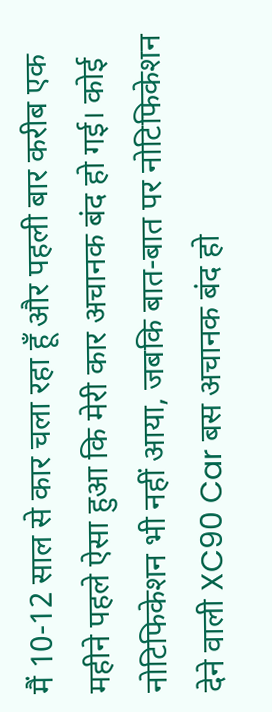मैं 10-12 साल से कार चला रहा हूँ और पहली बार करीब एक महीने पहले ऐसा हुआ कि मेरी कार अचानक बंद हो गई। कोई नोटिफिकेशन भी नहीं आया, जबकि बात-बात पर नोटिफिकेशन देने वाली XC90 Car बस अचानक बंद हो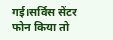गई।सर्विस सेंटर फोन किया तो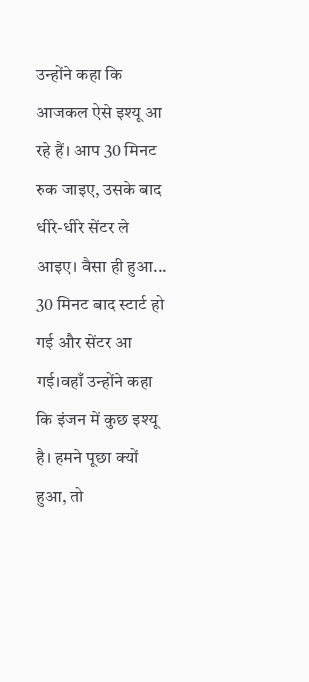उन्होंने कहा कि आजकल ऐसे इश्यू आ रहे हैं। आप 30 मिनट रुक जाइए, उसके बाद धीरे-धीरे सेंटर ले आइए। वैसा ही हुआ... 30 मिनट बाद स्टार्ट हो गई और सेंटर आ गई।वहाँ उन्होंने कहा कि इंजन में कुछ इश्यू है। हमने पूछा क्यों हुआ, तो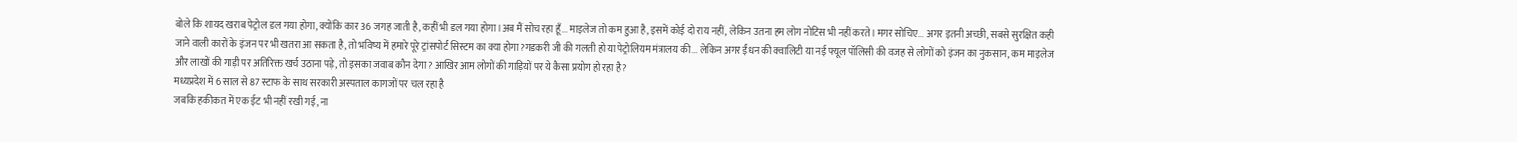बोले कि शायद खराब पेट्रोल डल गया होगा, क्योंकि कार 36 जगह जाती है, कहीं भी डल गया होगा।अब मैं सोच रहा हूँ... माइलेज तो कम हुआ है, इसमें कोई दो राय नहीं, लेकिन उतना हम लोग नोटिस भी नहीं करते। मगर सोचिए... अगर इतनी अच्छी, सबसे सुरक्षित कही जाने वाली कारों के इंजन पर भी खतरा आ सकता है, तो भविष्य में हमारे पूरे ट्रांसपोर्ट सिस्टम का क्या होगा?गडकरी जी की गलती हो या पेट्रोलियम मंत्रालय की... लेकिन अगर ईंधन की क्वालिटी या नई फ्यूल पॉलिसी की वजह से लोगों को इंजन का नुकसान, कम माइलेज और लाखों की गाड़ी पर अतिरिक्त खर्च उठाना पड़े, तो इसका जवाब कौन देगा? आखिर आम लोगों की गाड़ियों पर ये कैसा प्रयोग हो रहा है?
मध्यप्रदेश में 6 साल से 87 स्टाफ के साथ सरकारी अस्पताल कागजों पर चल रहा है
जबकि हकीकत में एक ईट भी नहीं रखी गई, ना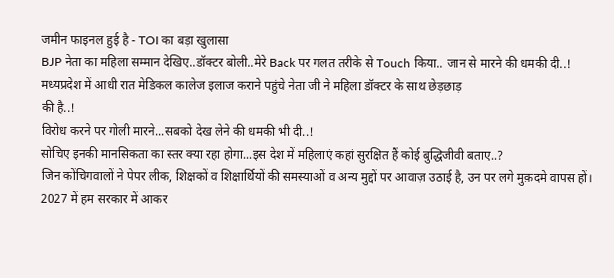जमीन फाइनल हुई है - TOI का बड़ा खुलासा
BJP नेता का महिला सम्मान देखिए..डॉक्टर बोली..मेरे Back पर गलत तरीके से Touch किया.. जान से मारने की धमकी दी..!
मध्यप्रदेश में आधी रात मेडिकल कालेज इलाज कराने पहुंचे नेता जी ने महिला डॉक्टर के साथ छेड़छाड़
की है..!
विरोध करने पर गोली मारने...सबको देख लेने की धमकी भी दी..!
सोचिए इनकी मानसिकता का स्तर क्या रहा होगा...इस देश में महिलाएं कहां सुरक्षित हैं कोई बुद्धिजीवी बताए..?
जिन कोंचिगवालों ने पेपर लीक, शिक्षकों व शिक्षार्थियों की समस्याओं व अन्य मुद्दों पर आवाज़ उठाई है, उन पर लगे मुक़दमे वापस हों। 2027 में हम सरकार में आकर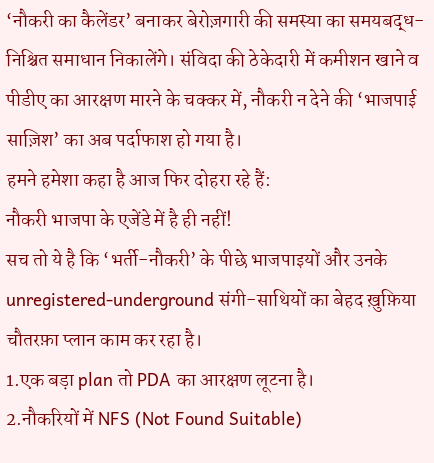‘नौकरी का कैलेंडर’ बनाकर बेरोज़गारी की समस्या का समयबद्ध-निश्चित समाधान निकालेंगे। संविदा की ठेकेदारी में कमीशन खाने व पीडीए का आरक्षण मारने के चक्कर में, नौकरी न देने की ‘भाजपाई साज़िश’ का अब पर्दाफाश हो गया है।
हमने हमेशा कहा है आज फिर दोहरा रहे हैं:
नौकरी भाजपा के एजेंडे में है ही नहीं!
सच तो ये है कि ‘भर्ती-नौकरी’ के पीछे भाजपाइयों और उनके unregistered-underground संगी-साथियों का बेहद ख़ुफ़िया चौतरफ़ा प्लान काम कर रहा है।
1.एक बड़ा plan तो PDA का आरक्षण लूटना है।
2.नौकरियों में NFS (Not Found Suitable)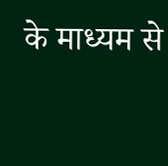के माध्यम से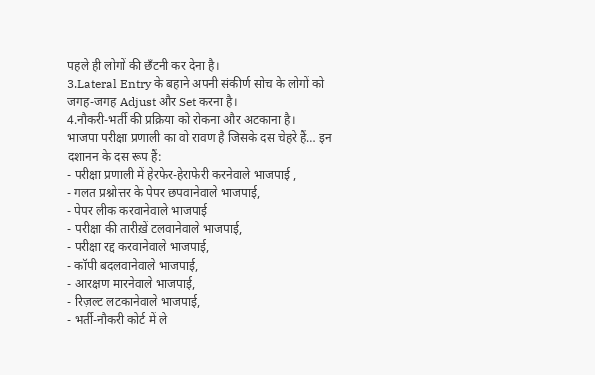पहले ही लोगों की छँटनी कर देना है।
3.Lateral Entry के बहाने अपनी संकीर्ण सोच के लोगों को जगह-जगह Adjust और Set करना है।
4.नौकरी-भर्ती की प्रक्रिया को रोकना और अटकाना है।
भाजपा परीक्षा प्रणाली का वो रावण है जिसके दस चेहरे हैं… इन दशानन के दस रूप हैं:
- परीक्षा प्रणाली में हेरफेर-हेराफेरी करनेवाले भाजपाई ,
- गलत प्रश्नोत्तर के पेपर छपवानेवाले भाजपाई,
- पेपर लीक करवानेवाले भाजपाई
- परीक्षा की तारीख़ें टलवानेवाले भाजपाई,
- परीक्षा रद्द करवानेवाले भाजपाई,
- कॉपी बदलवानेवाले भाजपाई,
- आरक्षण मारनेवाले भाजपाई,
- रिज़ल्ट लटकानेवाले भाजपाई,
- भर्ती-नौकरी कोर्ट में ले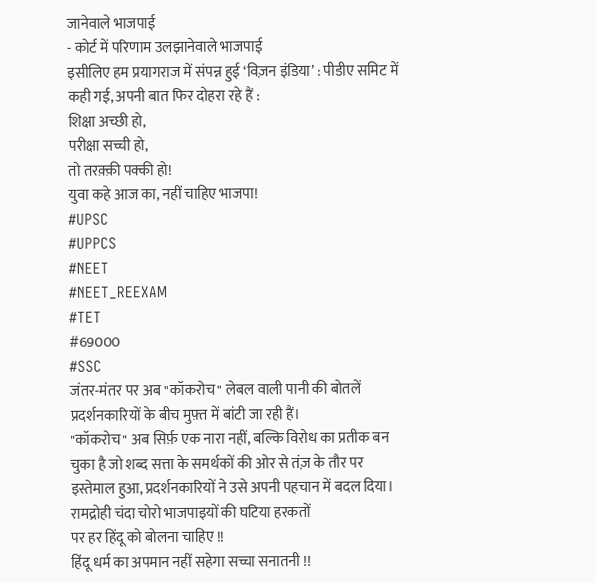जानेवाले भाजपाई
- कोर्ट में परिणाम उलझानेवाले भाजपाई
इसीलिए हम प्रयागराज में संपन्न हुई ‘विज़न इंडिया’ : पीडीए समिट में कही गई, अपनी बात फिर दोहरा रहे हैं :
शिक्षा अच्छी हो,
परीक्षा सच्ची हो,
तो तरक़्क़ी पक्की हो!
युवा कहे आज का, नहीं चाहिए भाजपा!
#UPSC
#UPPCS
#NEET
#NEET_REEXAM
#TET
#69000
#SSC
जंतर-मंतर पर अब "कॉकरोच" लेबल वाली पानी की बोतलें प्रदर्शनकारियों के बीच मुफ़्त में बांटी जा रही हैं।
"कॉकरोच" अब सिर्फ़ एक नारा नहीं, बल्कि विरोध का प्रतीक बन चुका है जो शब्द सत्ता के समर्थकों की ओर से तंज़ के तौर पर इस्तेमाल हुआ, प्रदर्शनकारियों ने उसे अपनी पहचान में बदल दिया।
रामद्रोही चंदा चोरो भाजपाइयों की घटिया हरकतों
पर हर हिंदू को बोलना चाहिए !!
हिंदू धर्म का अपमान नहीं सहेगा सच्चा सनातनी !!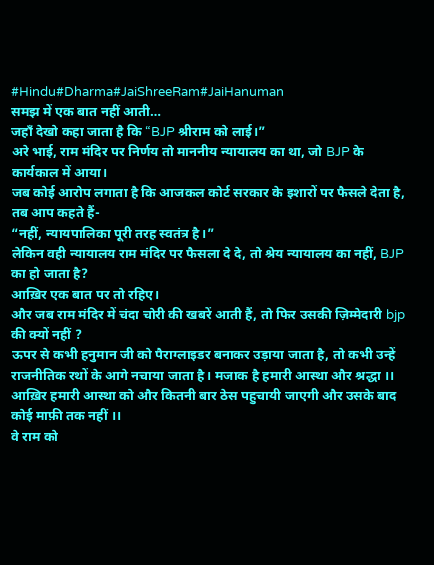#Hindu#Dharma#JaiShreeRam#JaiHanuman
समझ में एक बात नहीं आती…
जहाँ देखो कहा जाता है कि “BJP श्रीराम को लाई।”
अरे भाई, राम मंदिर पर निर्णय तो माननीय न्यायालय का था, जो BJP के कार्यकाल में आया।
जब कोई आरोप लगाता है कि आजकल कोर्ट सरकार के इशारों पर फैसले देता है, तब आप कहते हैं-
“नहीं, न्यायपालिका पूरी तरह स्वतंत्र है।”
लेकिन वही न्यायालय राम मंदिर पर फैसला दे दे, तो श्रेय न्यायालय का नहीं, BJP का हो जाता है?
आख़िर एक बात पर तो रहिए।
और जब राम मंदिर में चंदा चोरी की खबरें आती हैं, तो फिर उसकी ज़िम्मेदारी bjp की क्यों नहीं ?
ऊपर से कभी हनुमान जी को पैराग्लाइडर बनाकर उड़ाया जाता है, तो कभी उन्हें राजनीतिक रथों के आगे नचाया जाता है। मजाक है हमारी आस्था और श्रद्धा ।।
आख़िर हमारी आस्था को और कितनी बार ठेस पहुचायी जाएगी और उसके बाद कोई माफ़ी तक नहीं ।।
वे राम को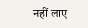नहीं लाए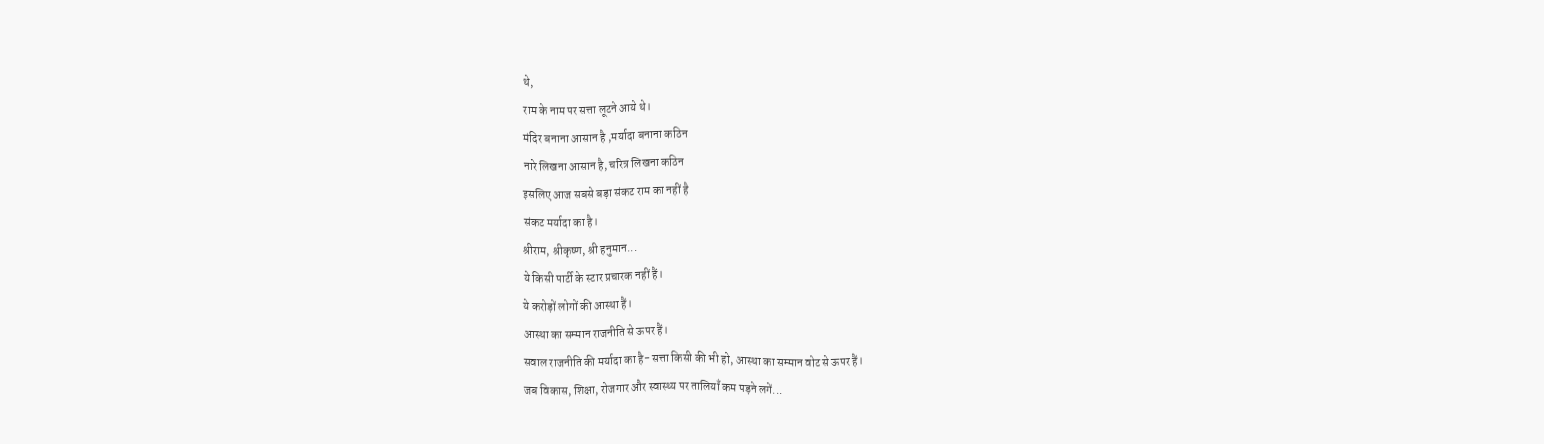थे,
राम के नाम पर सत्ता लूटने आये थे।
मंदिर बनाना आसान है ,मर्यादा बनाना कठिन
नारे लिखना आसान है, चरित्र लिखना कठिन
इसलिए आज सबसे बड़ा संकट राम का नहीं है
संकट मर्यादा का है।
श्रीराम, श्रीकृष्ण, श्री हनुमान...
ये किसी पार्टी के स्टार प्रचारक नहीं हैं।
ये करोड़ों लोगों की आस्था हैं।
आस्था का सम्मान राजनीति से ऊपर हैं।
सवाल राजनीति की मर्यादा का है- सत्ता किसी की भी हो, आस्था का सम्मान वोट से ऊपर हैं।
जब विकास, शिक्षा, रोजगार और स्वास्थ्य पर तालियाँ कम पड़ने लगें...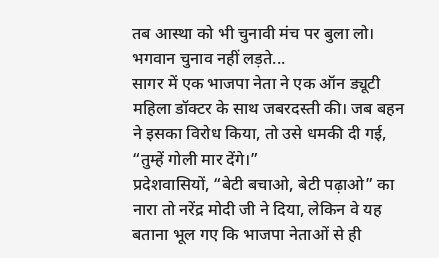तब आस्था को भी चुनावी मंच पर बुला लो। भगवान चुनाव नहीं लड़ते...
सागर में एक भाजपा नेता ने एक ऑन ड्यूटी महिला डॉक्टर के साथ जबरदस्ती की। जब बहन ने इसका विरोध किया, तो उसे धमकी दी गई, “तुम्हें गोली मार देंगे।”
प्रदेशवासियों, “बेटी बचाओ, बेटी पढ़ाओ” का नारा तो नरेंद्र मोदी जी ने दिया, लेकिन वे यह बताना भूल गए कि भाजपा नेताओं से ही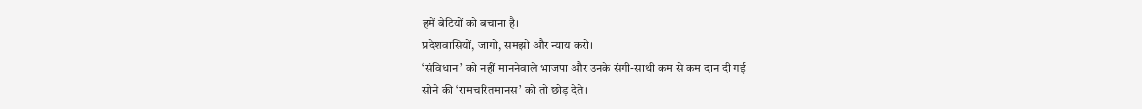हमें बेटियों को बचाना है।
प्रदेशवासियों, जागो, समझो और न्याय करो।
‘संविधान’ को नहीं माननेवाले भाजपा और उनके संगी-साथी कम से कम दान दी गई
सोने की ‘रामचरितमानस’ को तो छोड़ देते।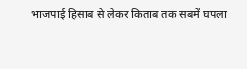भाजपाई हिसाब से लेकर किताब तक सबमें घपला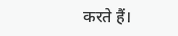करते हैं।